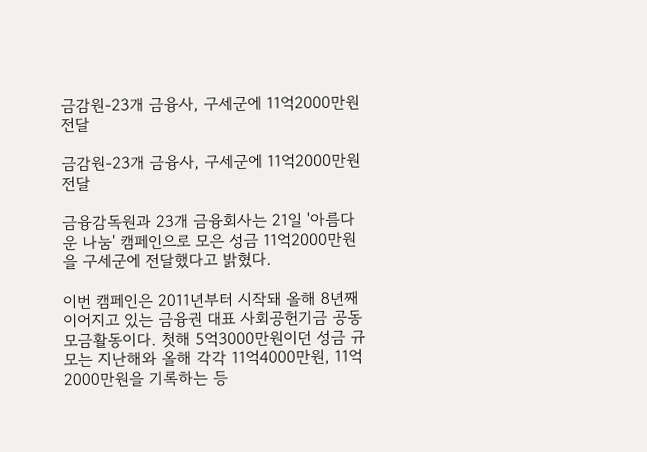금감원-23개 금융사, 구세군에 11억2000만원 전달

금감원-23개 금융사, 구세군에 11억2000만원 전달

금융감독원과 23개 금융회사는 21일 '아름다운 나눔' 캠페인으로 모은 성금 11억2000만원을 구세군에 전달했다고 밝혔다.

이번 캠페인은 2011년부터 시작돼 올해 8년째 이어지고 있는 금융권 대표 사회공헌기금 공동 모금활동이다. 첫해 5억3000만원이던 성금 규모는 지난해와 올해 각각 11억4000만원, 11억2000만원을 기록하는 등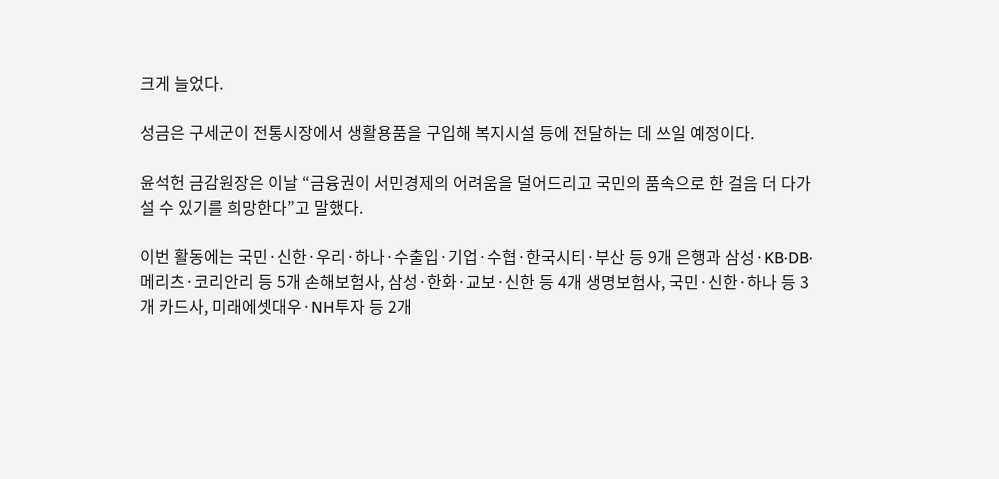크게 늘었다.

성금은 구세군이 전통시장에서 생활용품을 구입해 복지시설 등에 전달하는 데 쓰일 예정이다.

윤석헌 금감원장은 이날 “금융권이 서민경제의 어려움을 덜어드리고 국민의 품속으로 한 걸음 더 다가설 수 있기를 희망한다”고 말했다.

이번 활동에는 국민·신한·우리·하나·수출입·기업·수협·한국시티·부산 등 9개 은행과 삼성·KB·DB·메리츠·코리안리 등 5개 손해보험사, 삼성·한화·교보·신한 등 4개 생명보험사, 국민·신한·하나 등 3개 카드사, 미래에셋대우·NH투자 등 2개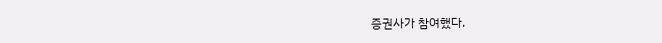증권사가 참여했다.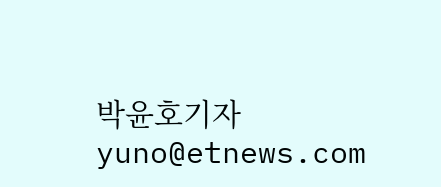박윤호기자 yuno@etnews.com